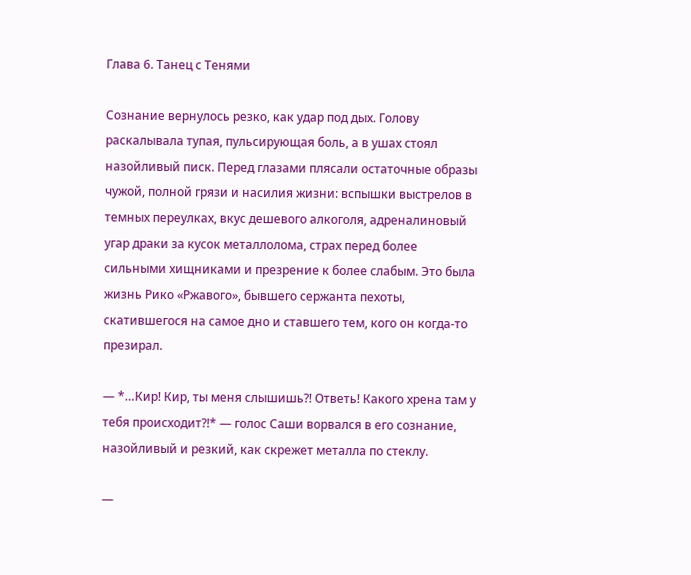Глава 6. Танец с Тенями

Сознание вернулось резко, как удар под дых. Голову раскалывала тупая, пульсирующая боль, а в ушах стоял назойливый писк. Перед глазами плясали остаточные образы чужой, полной грязи и насилия жизни: вспышки выстрелов в темных переулках, вкус дешевого алкоголя, адреналиновый угар драки за кусок металлолома, страх перед более сильными хищниками и презрение к более слабым. Это была жизнь Рико «Ржавого», бывшего сержанта пехоты, скатившегося на самое дно и ставшего тем, кого он когда-то презирал.

— *…Кир! Кир, ты меня слышишь?! Ответь! Какого хрена там у тебя происходит?!* — голос Саши ворвался в его сознание, назойливый и резкий, как скрежет металла по стеклу.

—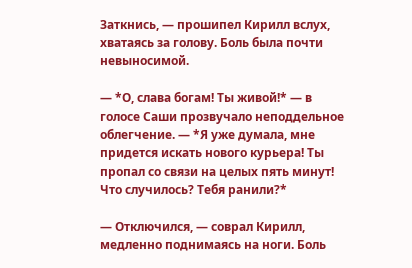Заткнись, — прошипел Кирилл вслух, хватаясь за голову. Боль была почти невыносимой.

— *О, слава богам! Ты живой!* — в голосе Саши прозвучало неподдельное облегчение. — *Я уже думала, мне придется искать нового курьера! Ты пропал со связи на целых пять минут! Что случилось? Тебя ранили?*

— Отключился, — соврал Кирилл, медленно поднимаясь на ноги. Боль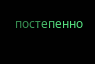постепенно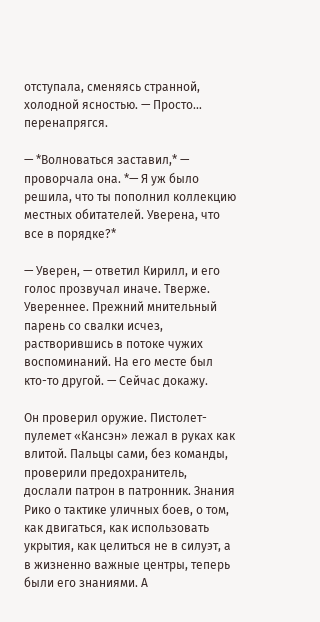отступала, сменяясь странной, холодной ясностью. — Просто… перенапрягся.

— *Волноваться заставил,* — проворчала она. *— Я уж было решила, что ты пополнил коллекцию местных обитателей. Уверена, что все в порядке?*

— Уверен, — ответил Кирилл, и его голос прозвучал иначе. Тверже. Увереннее. Прежний мнительный парень со свалки исчез, растворившись в потоке чужих воспоминаний. На его месте был кто-то другой. — Сейчас докажу.

Он проверил оружие. Пистолет-пулемет «Кансэн» лежал в руках как влитой. Пальцы сами, без команды, проверили предохранитель, дослали патрон в патронник. Знания Рико о тактике уличных боев, о том, как двигаться, как использовать укрытия, как целиться не в силуэт, а в жизненно важные центры, теперь были его знаниями. А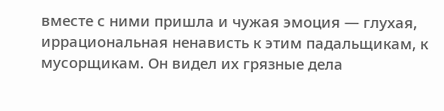вместе с ними пришла и чужая эмоция — глухая, иррациональная ненависть к этим падальщикам, к мусорщикам. Он видел их грязные дела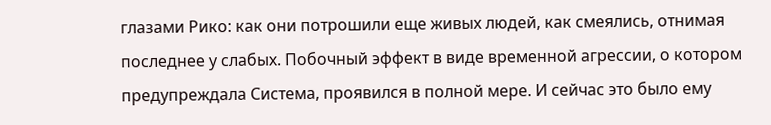глазами Рико: как они потрошили еще живых людей, как смеялись, отнимая последнее у слабых. Побочный эффект в виде временной агрессии, о котором предупреждала Система, проявился в полной мере. И сейчас это было ему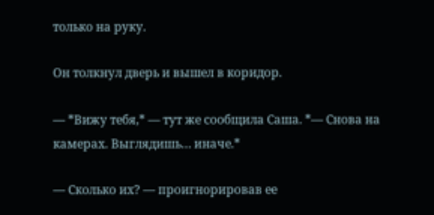только на руку.

Он толкнул дверь и вышел в коридор.

— *Вижу тебя,* — тут же сообщила Саша. *— Снова на камерах. Выглядишь… иначе.*

— Сколько их? — проигнорировав ее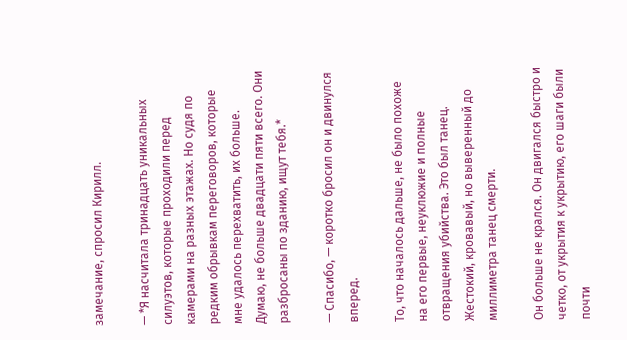замечание, спросил Кирилл.

— *Я насчитала тринадцать уникальных силуэтов, которые проходили перед камерами на разных этажах. Но судя по редким обрывкам переговоров, которые мне удалось перехватить, их больше. Думаю, не больше двадцати пяти всего. Они разбросаны по зданию, ищут тебя.*

— Спасибо, — коротко бросил он и двинулся вперед.

То, что началось дальше, не было похоже на его первые, неуклюжие и полные отвращения убийства. Это был танец. Жестокий, кровавый, но выверенный до миллиметра танец смерти.

Он больше не крался. Он двигался быстро и четко, от укрытия к укрытию, его шаги были почти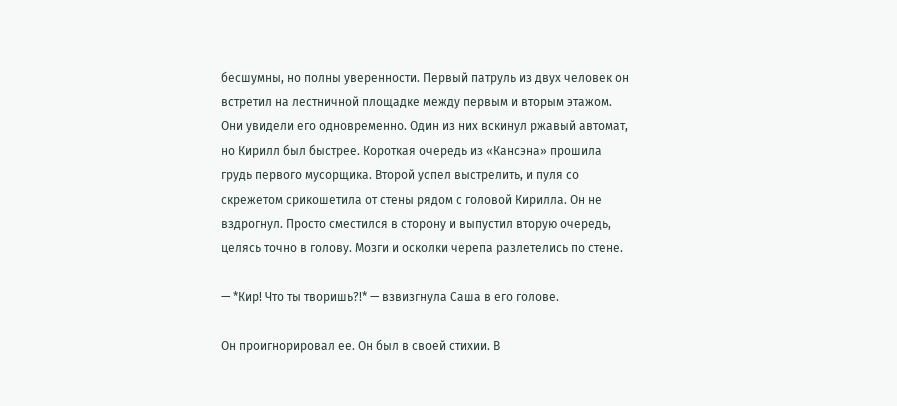бесшумны, но полны уверенности. Первый патруль из двух человек он встретил на лестничной площадке между первым и вторым этажом. Они увидели его одновременно. Один из них вскинул ржавый автомат, но Кирилл был быстрее. Короткая очередь из «Кансэна» прошила грудь первого мусорщика. Второй успел выстрелить, и пуля со скрежетом срикошетила от стены рядом с головой Кирилла. Он не вздрогнул. Просто сместился в сторону и выпустил вторую очередь, целясь точно в голову. Мозги и осколки черепа разлетелись по стене.

— *Кир! Что ты творишь?!* — взвизгнула Саша в его голове.

Он проигнорировал ее. Он был в своей стихии. В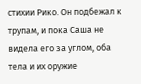стихии Рико. Он подбежал к трупам, и пока Саша не видела его за углом, оба тела и их оружие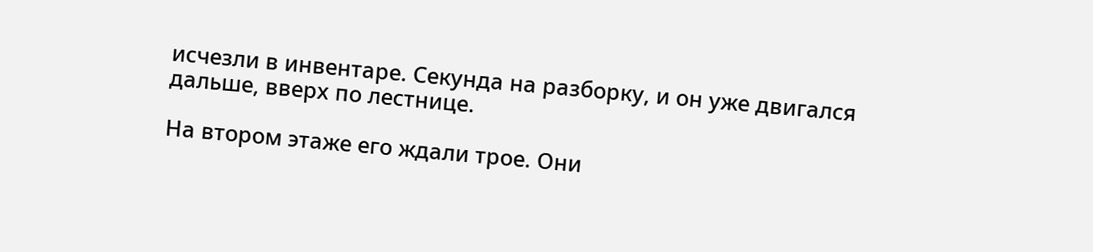исчезли в инвентаре. Секунда на разборку, и он уже двигался дальше, вверх по лестнице.

На втором этаже его ждали трое. Они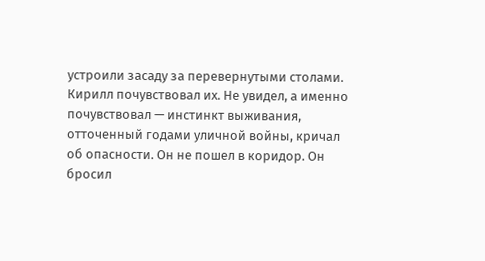устроили засаду за перевернутыми столами. Кирилл почувствовал их. Не увидел, а именно почувствовал — инстинкт выживания, отточенный годами уличной войны, кричал об опасности. Он не пошел в коридор. Он бросил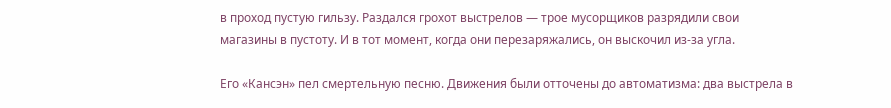в проход пустую гильзу. Раздался грохот выстрелов — трое мусорщиков разрядили свои магазины в пустоту. И в тот момент, когда они перезаряжались, он выскочил из-за угла.

Его «Кансэн» пел смертельную песню. Движения были отточены до автоматизма: два выстрела в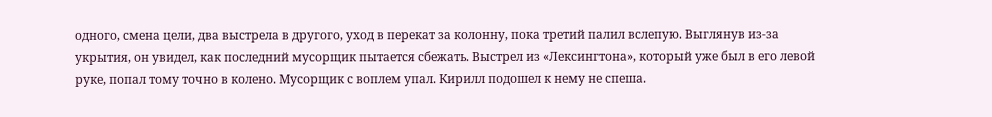одного, смена цели, два выстрела в другого, уход в перекат за колонну, пока третий палил вслепую. Выглянув из-за укрытия, он увидел, как последний мусорщик пытается сбежать. Выстрел из «Лексингтона», который уже был в его левой руке, попал тому точно в колено. Мусорщик с воплем упал. Кирилл подошел к нему не спеша.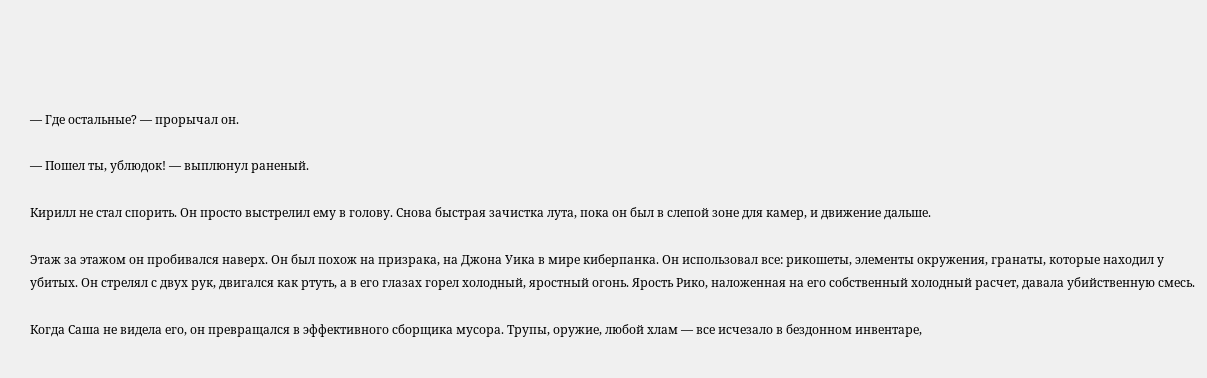— Где остальные? — прорычал он.

— Пошел ты, ублюдок! — выплюнул раненый.

Кирилл не стал спорить. Он просто выстрелил ему в голову. Снова быстрая зачистка лута, пока он был в слепой зоне для камер, и движение дальше.

Этаж за этажом он пробивался наверх. Он был похож на призрака, на Джона Уика в мире киберпанка. Он использовал все: рикошеты, элементы окружения, гранаты, которые находил у убитых. Он стрелял с двух рук, двигался как ртуть, а в его глазах горел холодный, яростный огонь. Ярость Рико, наложенная на его собственный холодный расчет, давала убийственную смесь.

Когда Саша не видела его, он превращался в эффективного сборщика мусора. Трупы, оружие, любой хлам — все исчезало в бездонном инвентаре,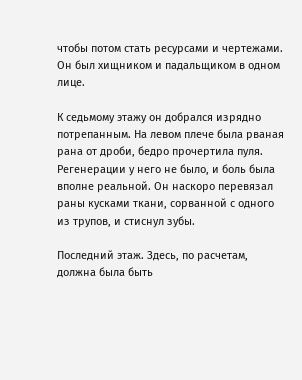чтобы потом стать ресурсами и чертежами. Он был хищником и падальщиком в одном лице.

К седьмому этажу он добрался изрядно потрепанным. На левом плече была рваная рана от дроби, бедро прочертила пуля. Регенерации у него не было, и боль была вполне реальной. Он наскоро перевязал раны кусками ткани, сорванной с одного из трупов, и стиснул зубы.

Последний этаж. Здесь, по расчетам, должна была быть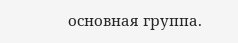основная группа.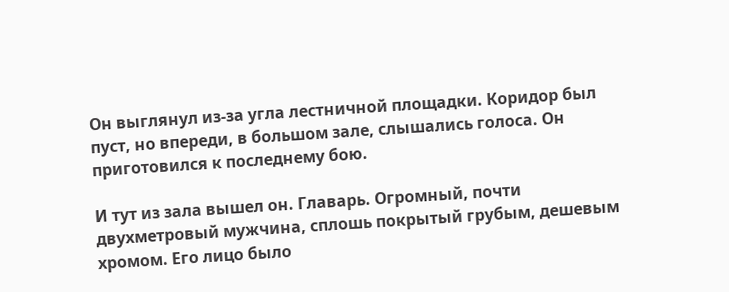Он выглянул из-за угла лестничной площадки. Коридор был пуст, но впереди, в большом зале, слышались голоса. Он приготовился к последнему бою.

И тут из зала вышел он. Главарь. Огромный, почти двухметровый мужчина, сплошь покрытый грубым, дешевым хромом. Его лицо было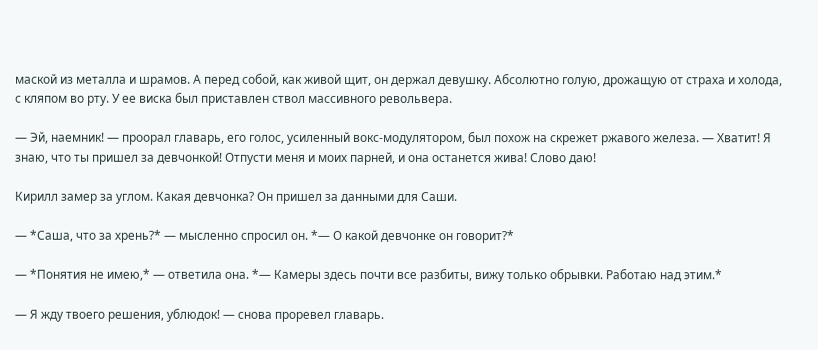маской из металла и шрамов. А перед собой, как живой щит, он держал девушку. Абсолютно голую, дрожащую от страха и холода, с кляпом во рту. У ее виска был приставлен ствол массивного револьвера.

— Эй, наемник! — проорал главарь, его голос, усиленный вокс-модулятором, был похож на скрежет ржавого железа. — Хватит! Я знаю, что ты пришел за девчонкой! Отпусти меня и моих парней, и она останется жива! Слово даю!

Кирилл замер за углом. Какая девчонка? Он пришел за данными для Саши.

— *Саша, что за хрень?* — мысленно спросил он. *— О какой девчонке он говорит?*

— *Понятия не имею,* — ответила она. *— Камеры здесь почти все разбиты, вижу только обрывки. Работаю над этим.*

— Я жду твоего решения, ублюдок! — снова проревел главарь.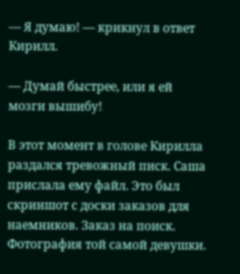— Я думаю! — крикнул в ответ Кирилл.

— Думай быстрее, или я ей мозги вышибу!

В этот момент в голове Кирилла раздался тревожный писк. Саша прислала ему файл. Это был скриншот с доски заказов для наемников. Заказ на поиск. Фотография той самой девушки.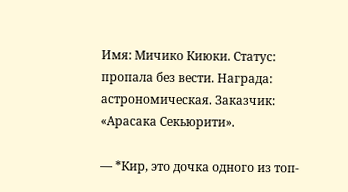Имя: Мичико Киюки. Статус: пропала без вести. Награда: астрономическая. Заказчик: «Арасака Секьюрити».

— *Кир, это дочка одного из топ-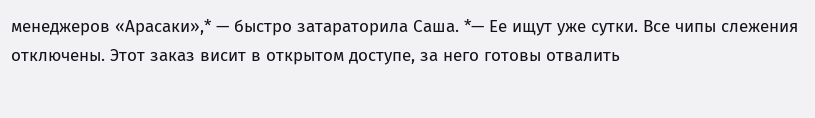менеджеров «Арасаки»,* — быстро затараторила Саша. *— Ее ищут уже сутки. Все чипы слежения отключены. Этот заказ висит в открытом доступе, за него готовы отвалить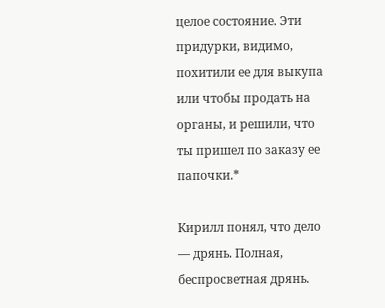целое состояние. Эти придурки, видимо, похитили ее для выкупа или чтобы продать на органы, и решили, что ты пришел по заказу ее папочки.*

Кирилл понял, что дело — дрянь. Полная, беспросветная дрянь.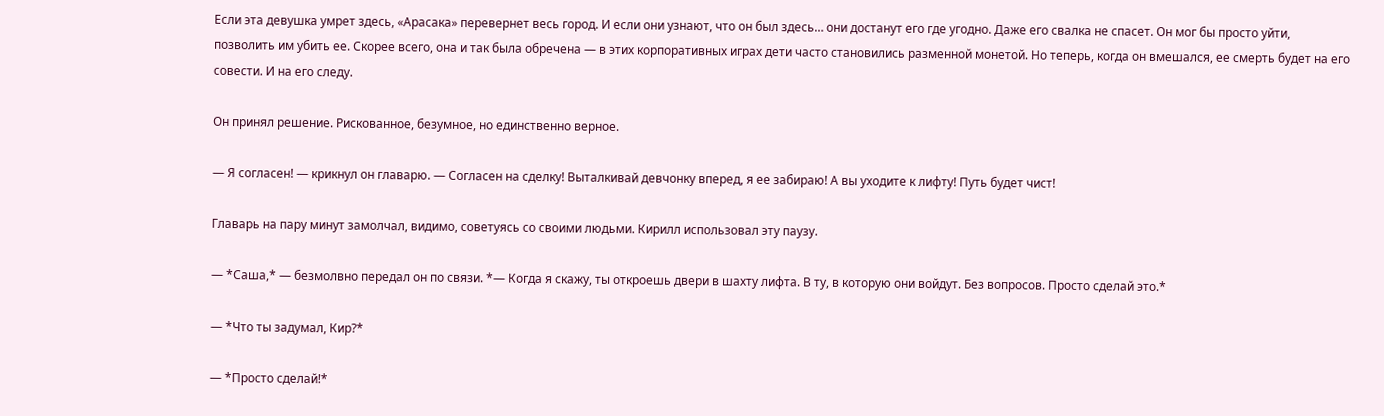Если эта девушка умрет здесь, «Арасака» перевернет весь город. И если они узнают, что он был здесь… они достанут его где угодно. Даже его свалка не спасет. Он мог бы просто уйти, позволить им убить ее. Скорее всего, она и так была обречена — в этих корпоративных играх дети часто становились разменной монетой. Но теперь, когда он вмешался, ее смерть будет на его совести. И на его следу.

Он принял решение. Рискованное, безумное, но единственно верное.

— Я согласен! — крикнул он главарю. — Согласен на сделку! Выталкивай девчонку вперед, я ее забираю! А вы уходите к лифту! Путь будет чист!

Главарь на пару минут замолчал, видимо, советуясь со своими людьми. Кирилл использовал эту паузу.

— *Саша,* — безмолвно передал он по связи. *— Когда я скажу, ты откроешь двери в шахту лифта. В ту, в которую они войдут. Без вопросов. Просто сделай это.*

— *Что ты задумал, Кир?*

— *Просто сделай!*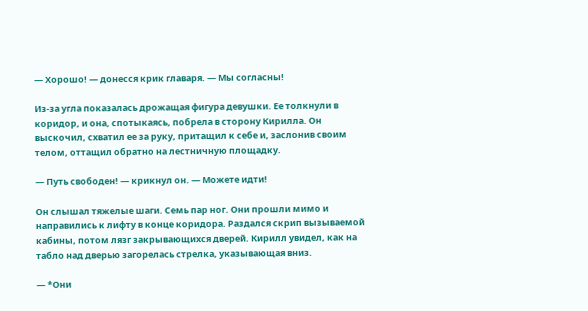— Хорошо! — донесся крик главаря. — Мы согласны!

Из-за угла показалась дрожащая фигура девушки. Ее толкнули в коридор, и она, спотыкаясь, побрела в сторону Кирилла. Он выскочил, схватил ее за руку, притащил к себе и, заслонив своим телом, оттащил обратно на лестничную площадку.

— Путь свободен! — крикнул он. — Можете идти!

Он слышал тяжелые шаги. Семь пар ног. Они прошли мимо и направились к лифту в конце коридора. Раздался скрип вызываемой кабины, потом лязг закрывающихся дверей. Кирилл увидел, как на табло над дверью загорелась стрелка, указывающая вниз.

— *Они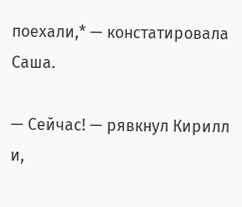поехали,* — констатировала Саша.

— Сейчас! — рявкнул Кирилл и,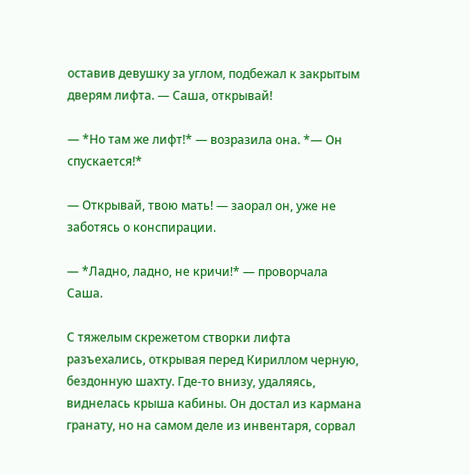оставив девушку за углом, подбежал к закрытым дверям лифта. — Саша, открывай!

— *Но там же лифт!* — возразила она. *— Он спускается!*

— Открывай, твою мать! — заорал он, уже не заботясь о конспирации.

— *Ладно, ладно, не кричи!* — проворчала Саша.

С тяжелым скрежетом створки лифта разъехались, открывая перед Кириллом черную, бездонную шахту. Где-то внизу, удаляясь, виднелась крыша кабины. Он достал из кармана гранату, но на самом деле из инвентаря, сорвал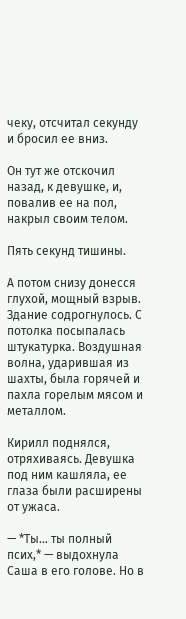чеку, отсчитал секунду и бросил ее вниз.

Он тут же отскочил назад, к девушке, и, повалив ее на пол, накрыл своим телом.

Пять секунд тишины.

А потом снизу донесся глухой, мощный взрыв. Здание содрогнулось. С потолка посыпалась штукатурка. Воздушная волна, ударившая из шахты, была горячей и пахла горелым мясом и металлом.

Кирилл поднялся, отряхиваясь. Девушка под ним кашляла, ее глаза были расширены от ужаса.

— *Ты… ты полный псих,* — выдохнула Саша в его голове. Но в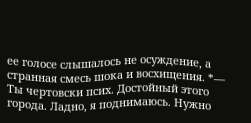ее голосе слышалось не осуждение, а странная смесь шока и восхищения. *— Ты чертовски псих. Достойный этого города. Ладно, я поднимаюсь. Нужно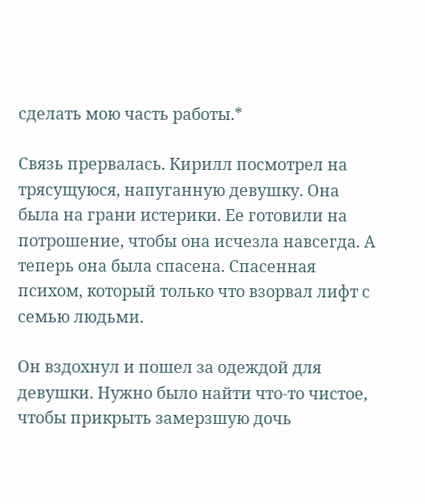сделать мою часть работы.*

Связь прервалась. Кирилл посмотрел на трясущуюся, напуганную девушку. Она была на грани истерики. Ее готовили на потрошение, чтобы она исчезла навсегда. А теперь она была спасена. Спасенная психом, который только что взорвал лифт с семью людьми.

Он вздохнул и пошел за одеждой для девушки. Нужно было найти что-то чистое, чтобы прикрыть замерзшую дочь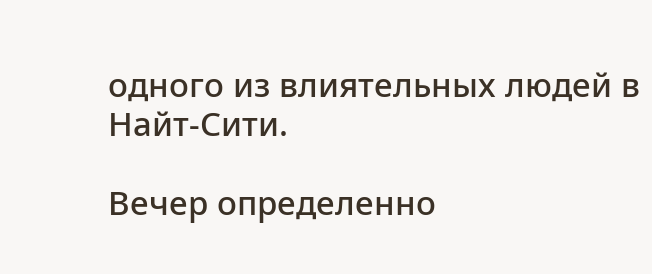одного из влиятельных людей в Найт-Сити.

Вечер определенно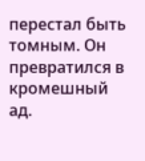перестал быть томным. Он превратился в кромешный ад.